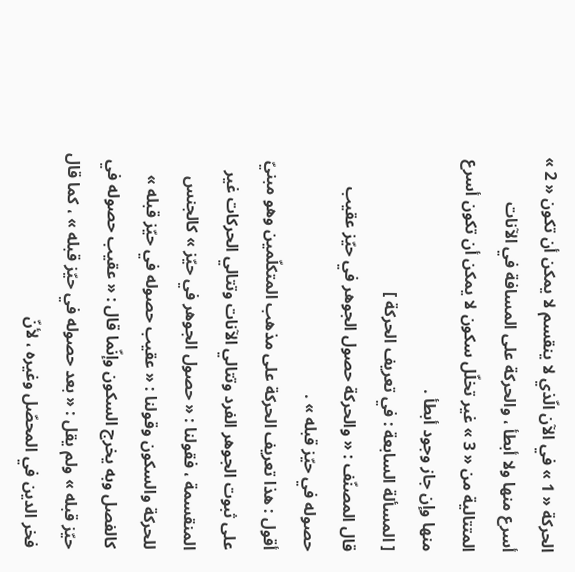الحركة « 1 » في الآن الّذي لا ينقسم لا يمكن أن تكون « 2 » أسرع منها ولا أبطأ ، والحركة على المسافة في الآنات المتتالية من « 3 » غير تخلّل سكون لا يمكن أن تكون أسرع منها وإن جاز وجود أبطأ .
[ المسألة السابعة : في تعريف الحركة ]
قال المصنّف : « والحركة حصول الجوهر في حيّز عقيب حصوله في حيّز قبله » .
أقول : هذا تعريف الحركة على مذهب المتكلّمين وهو مبنيّ على ثبوت الجوهر الفرد وتتالي الآنات وتتالي الحركات غير المنقسمة ، فقولنا : « حصول الجوهر في حيّز » كالجنس للحركة والسكون وقولنا : « عقيب حصوله في حيّز قبله » كالفصل وبه يخرج السكون وإنّما قال : « عقيب حصوله في حيّز قبله » ولم يقل : « بعد حصوله في حيّز قبله » ، كما قال فخر الدين في المحصّل وغيره ، لأنّ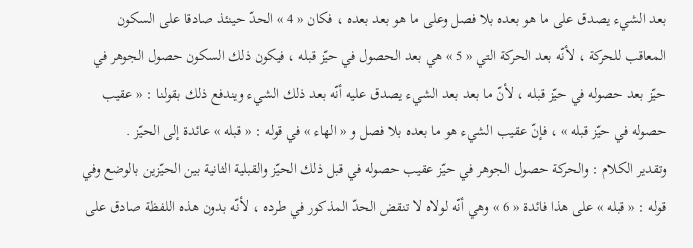بعد الشيء يصدق على ما هو بعده بلا فصل وعلى ما هو بعد بعده ، فكان « 4 » الحدّ حينئذ صادقا على السكون المعاقب للحركة ، لأنّه بعد الحركة التي « 5 » هي بعد الحصول في حيّز قبله ، فيكون ذلك السكون حصول الجوهر في حيّز بعد حصوله في حيّز قبله ، لأنّ ما بعد بعد الشيء يصدق عليه أنّه بعد ذلك الشيء ويندفع ذلك بقولنا : « عقيب حصوله في حيّز قبله » ، فإنّ عقيب الشيء هو ما بعده بلا فصل و « الهاء » في قوله : « قبله » عائدة إلى الحيّز .
وتقدير الكلام : والحركة حصول الجوهر في حيّز عقيب حصوله في قبل ذلك الحيّز والقبلية الثانية بين الحيّزين بالوضع وفي قوله : « قبله » على هذا فائدة « 6 » وهي أنّه لولاه لا تنقض الحدّ المذكور في طرده ، لأنّه بدون هذه اللفظة صادق على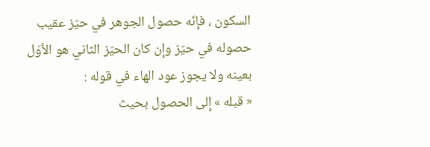السكون ، فإنّه حصول الجوهر في حيّز عقيب حصوله في حيّز وإن كان الحيّز الثاني هو الأوّل بعينه ولا يجوز عود الهاء في قوله :
« قبله » إلى الحصول بحيث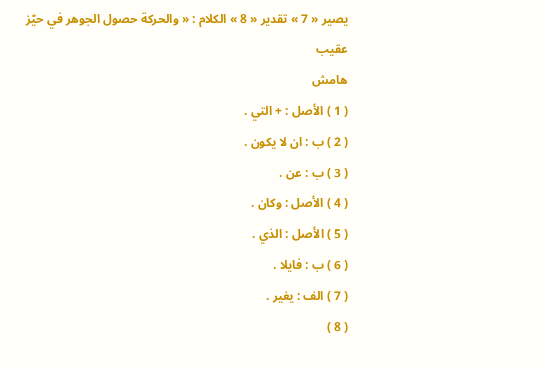يصير « 7 » تقدير « 8 » الكلام : « والحركة حصول الجوهر في حيّز عقيب
هامش
( 1 ) الأصل : + التي .
( 2 ) ب : ان لا يكون .
( 3 ) ب : عن .
( 4 ) الأصل : وكان .
( 5 ) الأصل : الذي .
( 6 ) ب : فايلا .
( 7 ) الف : يغير .
( 8 )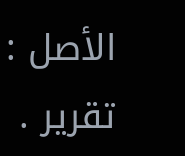الأصل : تقرير .